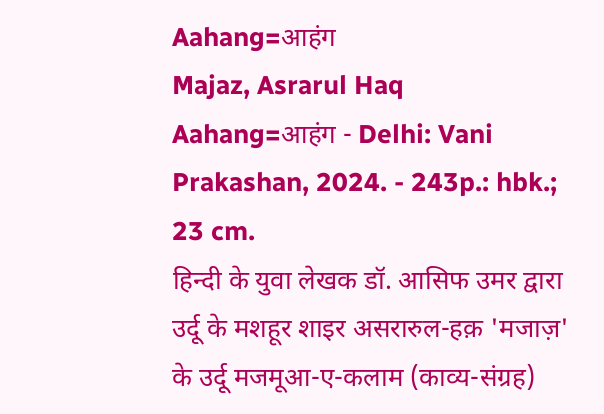Aahang=आहंग
Majaz, Asrarul Haq
Aahang=आहंग - Delhi: Vani Prakashan, 2024. - 243p.: hbk.; 23 cm.
हिन्दी के युवा लेखक डॉ. आसिफ उमर द्वारा उर्दू के मशहूर शाइर असरारुल-हक़ 'मजाज़' के उर्दू मजमूआ-ए-कलाम (काव्य-संग्रह)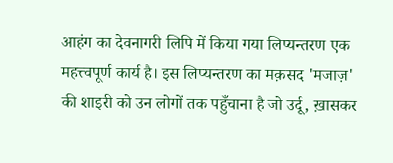आहंग का देवनागरी लिपि में किया गया लिप्यन्तरण एक महत्त्वपूर्ण कार्य है। इस लिप्यन्तरण का मक़सद 'मजाज़' की शाइरी को उन लोगों तक पहुँचाना है जो उर्दू, ख़ासकर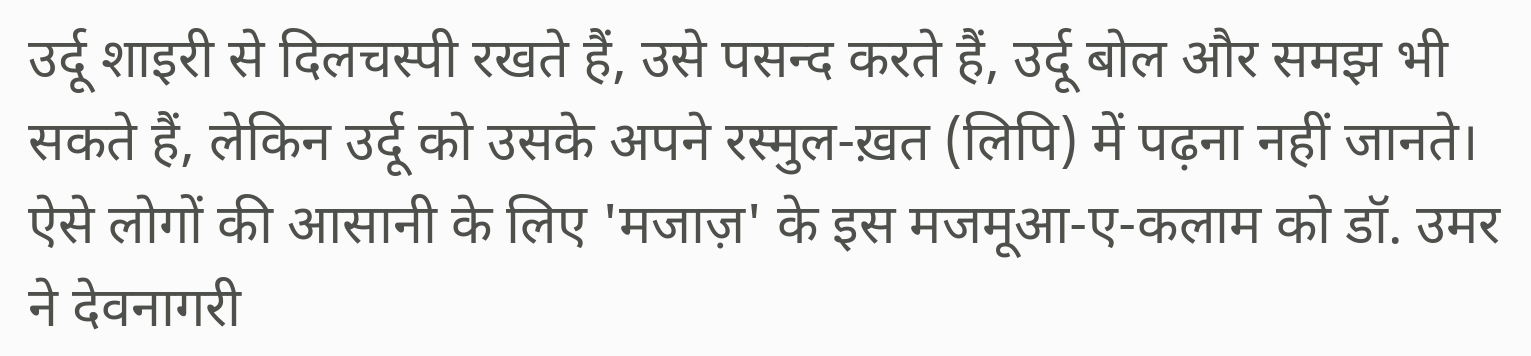उर्दू शाइरी से दिलचस्पी रखते हैं, उसे पसन्द करते हैं, उर्दू बोल और समझ भी सकते हैं, लेकिन उर्दू को उसके अपने रस्मुल-ख़त (लिपि) में पढ़ना नहीं जानते। ऐसे लोगों की आसानी के लिए 'मजाज़' के इस मजमूआ-ए-कलाम को डॉ. उमर ने देवनागरी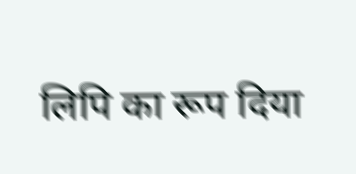लिपि का रूप दिया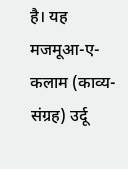है। यह मजमूआ-ए-कलाम (काव्य-संग्रह) उर्दू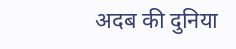अदब की दुनिया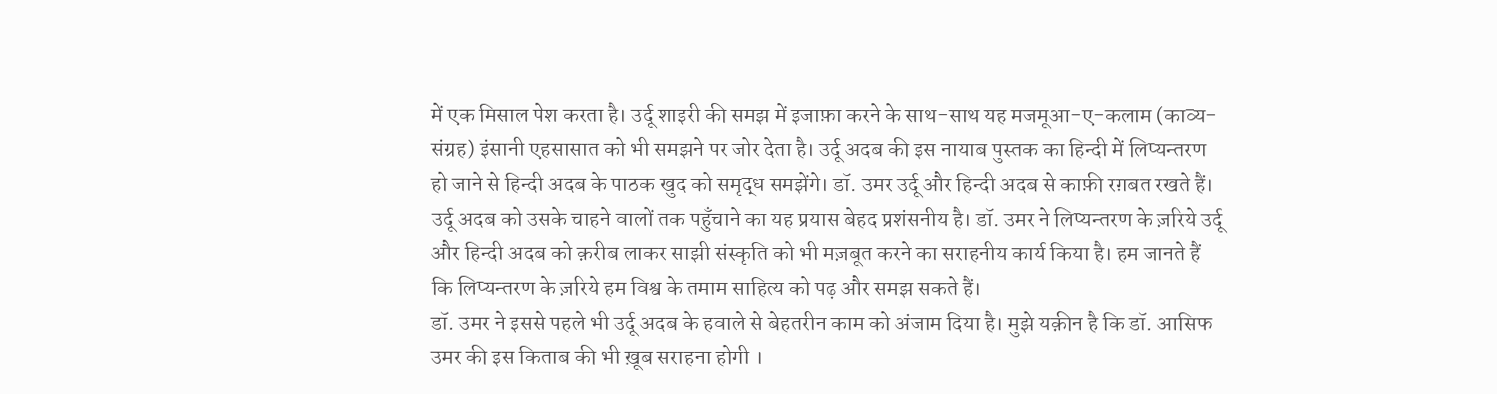में एक मिसाल पेश करता है। उर्दू शाइरी की समझ में इजाफ़ा करने के साथ-साथ यह मजमूआ-ए-कलाम (काव्य-संग्रह) इंसानी एहसासात को भी समझने पर जोर देता है। उर्दू अदब की इस नायाब पुस्तक का हिन्दी में लिप्यन्तरण हो जाने से हिन्दी अदब के पाठक खुद को समृद्ध समझेंगे। डॉ. उमर उर्दू और हिन्दी अदब से काफ़ी रग़बत रखते हैं। उर्दू अदब को उसके चाहने वालों तक पहुँचाने का यह प्रयास बेहद प्रशंसनीय है। डॉ. उमर ने लिप्यन्तरण के ज़रिये उर्दू और हिन्दी अदब को क़रीब लाकर साझी संस्कृति को भी मज़बूत करने का सराहनीय कार्य किया है। हम जानते हैं कि लिप्यन्तरण के ज़रिये हम विश्व के तमाम साहित्य को पढ़ और समझ सकते हैं।
डॉ. उमर ने इससे पहले भी उर्दू अदब के हवाले से बेहतरीन काम को अंजाम दिया है। मुझे यक़ीन है कि डॉ. आसिफ उमर की इस किताब की भी ख़ूब सराहना होगी ।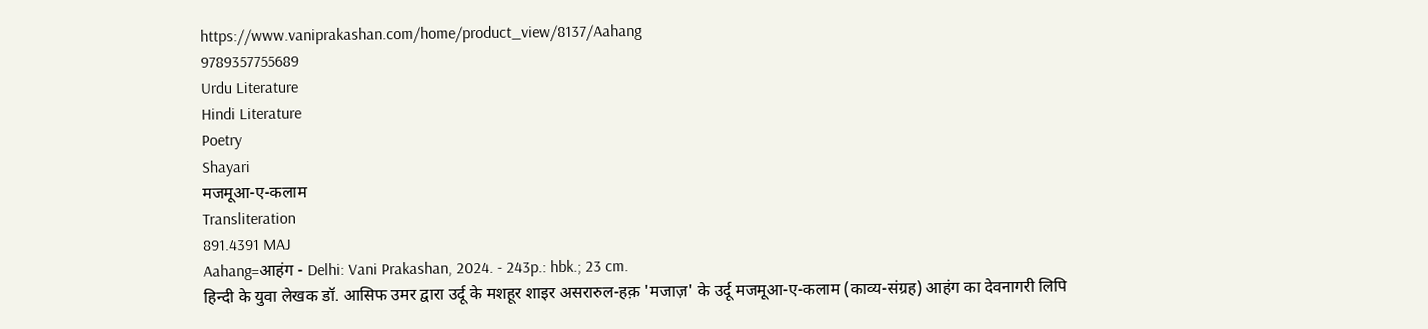https://www.vaniprakashan.com/home/product_view/8137/Aahang
9789357755689
Urdu Literature
Hindi Literature
Poetry
Shayari
मजमूआ-ए-कलाम
Transliteration
891.4391 MAJ
Aahang=आहंग - Delhi: Vani Prakashan, 2024. - 243p.: hbk.; 23 cm.
हिन्दी के युवा लेखक डॉ. आसिफ उमर द्वारा उर्दू के मशहूर शाइर असरारुल-हक़ 'मजाज़' के उर्दू मजमूआ-ए-कलाम (काव्य-संग्रह) आहंग का देवनागरी लिपि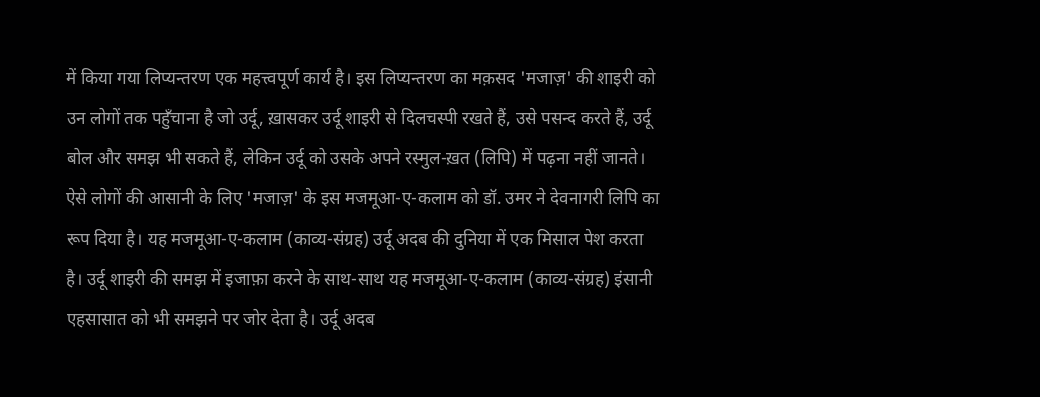में किया गया लिप्यन्तरण एक महत्त्वपूर्ण कार्य है। इस लिप्यन्तरण का मक़सद 'मजाज़' की शाइरी को उन लोगों तक पहुँचाना है जो उर्दू, ख़ासकर उर्दू शाइरी से दिलचस्पी रखते हैं, उसे पसन्द करते हैं, उर्दू बोल और समझ भी सकते हैं, लेकिन उर्दू को उसके अपने रस्मुल-ख़त (लिपि) में पढ़ना नहीं जानते। ऐसे लोगों की आसानी के लिए 'मजाज़' के इस मजमूआ-ए-कलाम को डॉ. उमर ने देवनागरी लिपि का रूप दिया है। यह मजमूआ-ए-कलाम (काव्य-संग्रह) उर्दू अदब की दुनिया में एक मिसाल पेश करता है। उर्दू शाइरी की समझ में इजाफ़ा करने के साथ-साथ यह मजमूआ-ए-कलाम (काव्य-संग्रह) इंसानी एहसासात को भी समझने पर जोर देता है। उर्दू अदब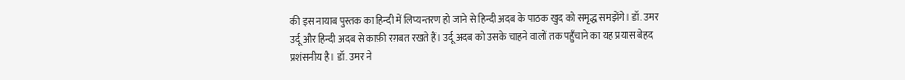की इस नायाब पुस्तक का हिन्दी में लिप्यन्तरण हो जाने से हिन्दी अदब के पाठक खुद को समृद्ध समझेंगे। डॉ. उमर उर्दू और हिन्दी अदब से काफ़ी रग़बत रखते हैं। उर्दू अदब को उसके चाहने वालों तक पहुँचाने का यह प्रयास बेहद प्रशंसनीय है। डॉ. उमर ने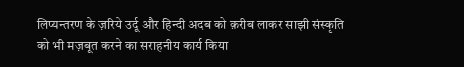लिप्यन्तरण के ज़रिये उर्दू और हिन्दी अदब को क़रीब लाकर साझी संस्कृति को भी मज़बूत करने का सराहनीय कार्य किया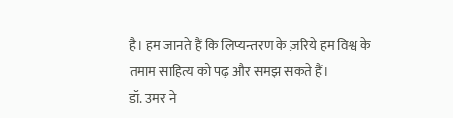है। हम जानते हैं कि लिप्यन्तरण के ज़रिये हम विश्व के तमाम साहित्य को पढ़ और समझ सकते हैं।
डॉ. उमर ने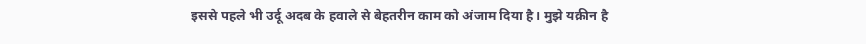इससे पहले भी उर्दू अदब के हवाले से बेहतरीन काम को अंजाम दिया है। मुझे यक़ीन है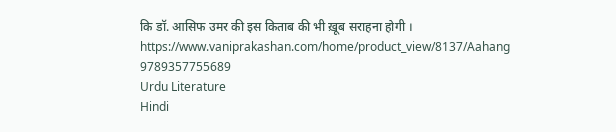कि डॉ. आसिफ उमर की इस किताब की भी ख़ूब सराहना होगी ।
https://www.vaniprakashan.com/home/product_view/8137/Aahang
9789357755689
Urdu Literature
Hindi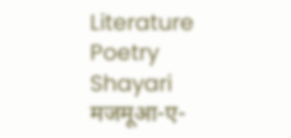Literature
Poetry
Shayari
मजमूआ-ए-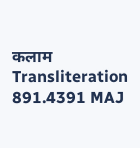कलाम
Transliteration
891.4391 MAJ